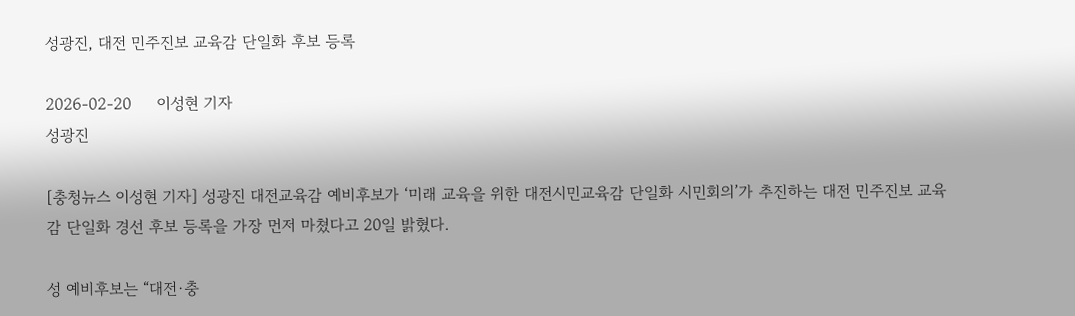성광진, 대전 민주진보 교육감 단일화 후보 등록

2026-02-20     이성현 기자
성광진

[충청뉴스 이성현 기자] 성광진 대전교육감 예비후보가 ‘미래 교육을 위한 대전시민교육감 단일화 시민회의’가 추진하는 대전 민주진보 교육감 단일화 경선 후보 등록을 가장 먼저 마쳤다고 20일 밝혔다.

성 예비후보는 “대전·충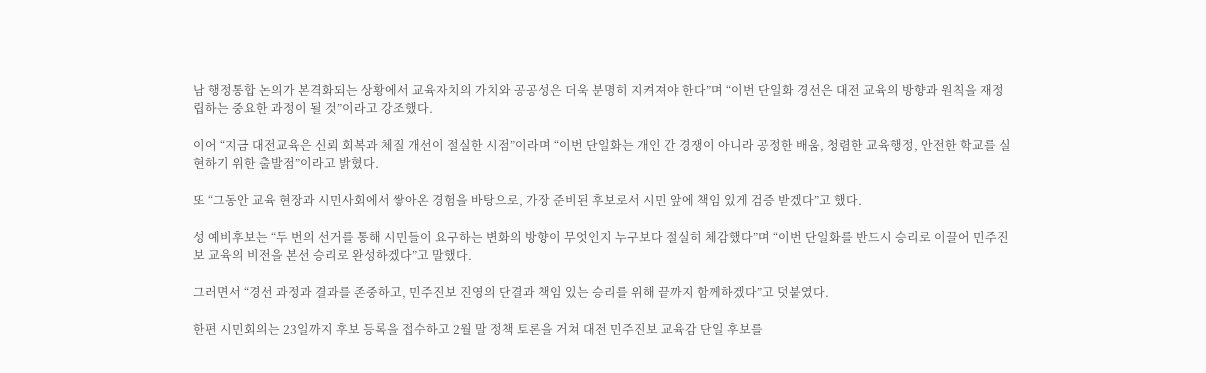남 행정통합 논의가 본격화되는 상황에서 교육자치의 가치와 공공성은 더욱 분명히 지켜져야 한다”며 “이번 단일화 경선은 대전 교육의 방향과 원칙을 재정립하는 중요한 과정이 될 것”이라고 강조했다.

이어 “지금 대전교육은 신뢰 회복과 체질 개선이 절실한 시점”이라며 “이번 단일화는 개인 간 경쟁이 아니라 공정한 배움, 청렴한 교육행정, 안전한 학교를 실현하기 위한 출발점”이라고 밝혔다.

또 “그동안 교육 현장과 시민사회에서 쌓아온 경험을 바탕으로, 가장 준비된 후보로서 시민 앞에 책임 있게 검증 받겠다”고 했다.

성 예비후보는 “두 번의 선거를 통해 시민들이 요구하는 변화의 방향이 무엇인지 누구보다 절실히 체감했다”며 “이번 단일화를 반드시 승리로 이끌어 민주진보 교육의 비전을 본선 승리로 완성하겠다”고 말했다.

그러면서 “경선 과정과 결과를 존중하고, 민주진보 진영의 단결과 책임 있는 승리를 위해 끝까지 함께하겠다”고 덧붙였다.

한편 시민회의는 23일까지 후보 등록을 접수하고 2월 말 정책 토론을 거쳐 대전 민주진보 교육감 단일 후보를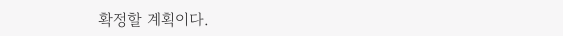확정할 계획이다.